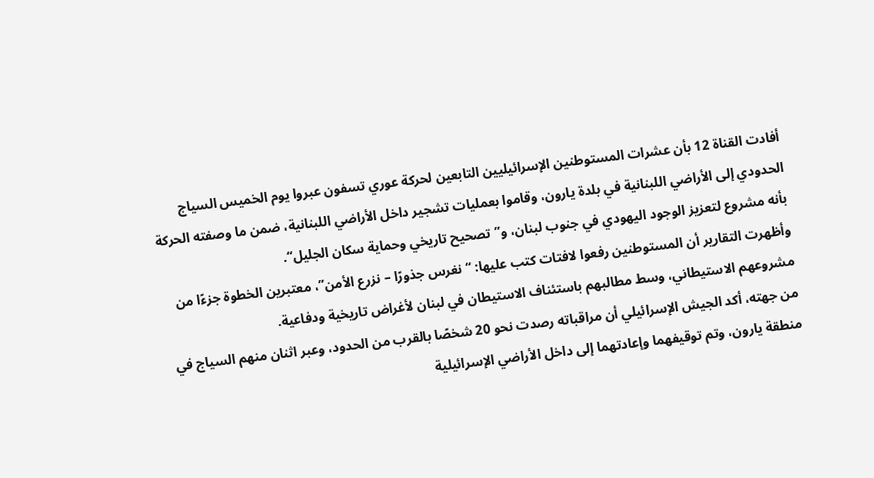أفادت القناة 12 بأن عشرات المستوطنين الإسرائيليين التابعين لحركة عوري تسفون عبروا يوم الخميس السياج الحدودي إلى الأراضي اللبنانية في بلدة يارون، وقاموا بعمليات تشجير داخل الأراضي اللبنانية، ضمن ما وصفته الحركة بأنه مشروع لتعزيز الوجود اليهودي في جنوب لبنان، و”تصحيح تاريخي وحماية سكان الجليل“.
وأظهرت التقارير أن المستوطنين رفعوا لافتات كتب عليها: “نغرس جذورًا – نزرع الأمن”، معتبرين الخطوة جزءًا من مشروعهم الاستيطاني، وسط مطالبهم باستئناف الاستيطان في لبنان لأغراض تاريخية ودفاعية.
من جهته، أكد الجيش الإسرائيلي أن مراقباته رصدت نحو 20 شخصًا بالقرب من الحدود، وعبر اثنان منهم السياج في منطقة يارون، وتم توقيفهما وإعادتهما إلى داخل الأراضي الإسرائيلية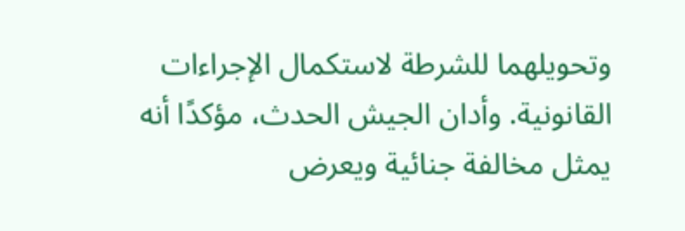وتحويلهما للشرطة لاستكمال الإجراءات القانونية. وأدان الجيش الحدث، مؤكدًا أنه يمثل مخالفة جنائية ويعرض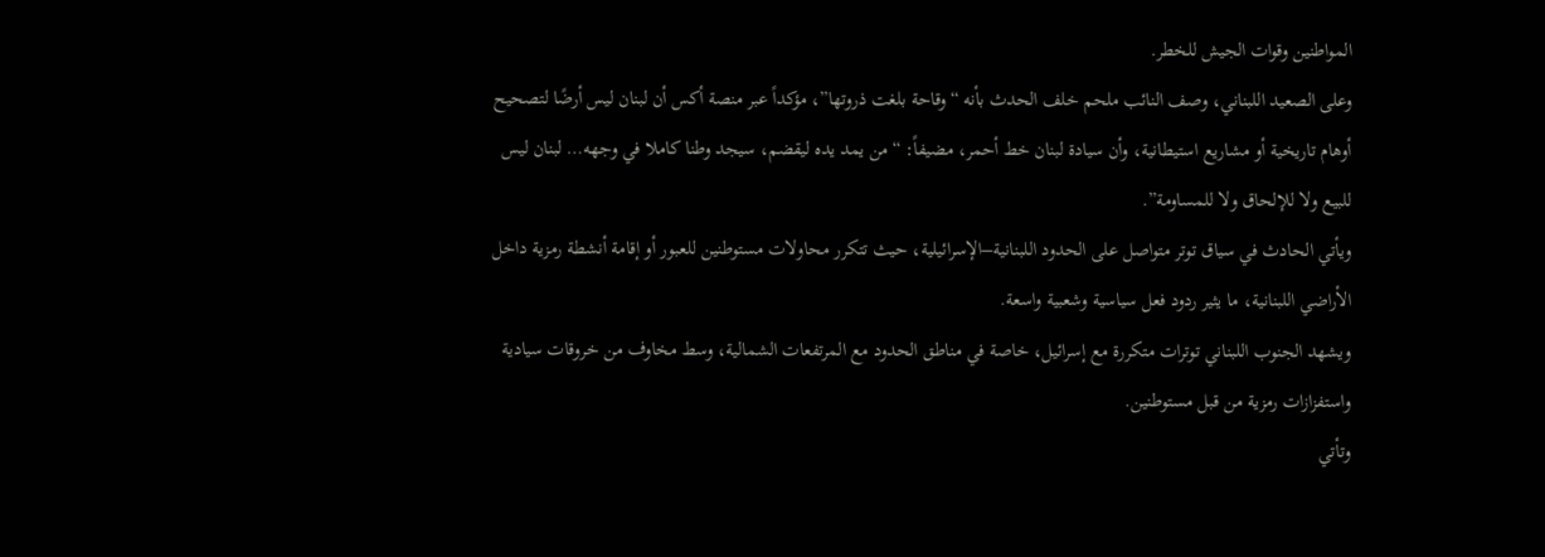المواطنين وقوات الجيش للخطر.
وعلى الصعيد اللبناني، وصف النائب ملحم خلف الحدث بأنه “وقاحة بلغت ذروتها”، مؤكداً عبر منصة أكس أن لبنان ليس أرضًا لتصحيح أوهام تاريخية أو مشاريع استيطانية، وأن سيادة لبنان خط أحمر، مضيفاً: “من يمد يده ليقضم، سيجد وطنا كاملا في وجهه… لبنان ليس للبيع ولا للإلحاق ولا للمساومة”.
ويأتي الحادث في سياق توتر متواصل على الحدود اللبنانية–الإسرائيلية، حيث تتكرر محاولات مستوطنين للعبور أو إقامة أنشطة رمزية داخل الأراضي اللبنانية، ما يثير ردود فعل سياسية وشعبية واسعة.
ويشهد الجنوب اللبناني توترات متكررة مع إسرائيل، خاصة في مناطق الحدود مع المرتفعات الشمالية، وسط مخاوف من خروقات سيادية واستفزازات رمزية من قبل مستوطنين.
وتأتي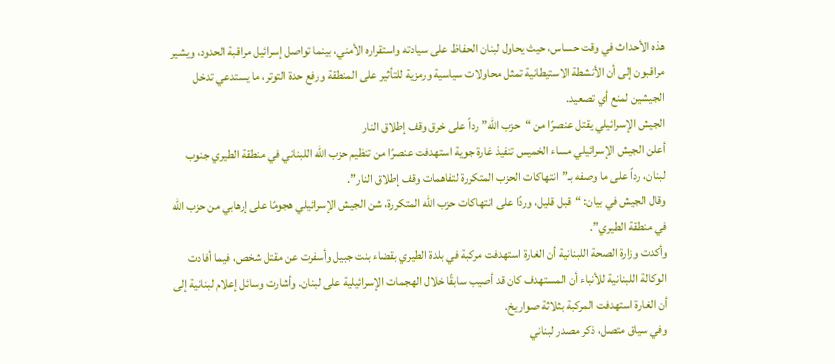هذه الأحداث في وقت حساس، حيث يحاول لبنان الحفاظ على سيادته واستقراره الأمني، بينما تواصل إسرائيل مراقبة الحدود، ويشير مراقبون إلى أن الأنشطة الاستيطانية تمثل محاولات سياسية ورمزية للتأثير على المنطقة ورفع حدة التوتر، ما يستدعي تدخل الجيشين لمنع أي تصعيد.
الجيش الإسرائيلي يقتل عنصرًا من “حزب الله” رداً على خرق وقف إطلاق النار
أعلن الجيش الإسرائيلي مساء الخميس تنفيذ غارة جوية استهدفت عنصرًا من تنظيم حزب الله اللبناني في منطقة الطيري جنوب لبنان، رداً على ما وصفه بـ”انتهاكات الحزب المتكررة لتفاهمات وقف إطلاق النار”.
وقال الجيش في بيان: “قبل قليل، وردًا على انتهاكات حزب الله المتكررة، شن الجيش الإسرائيلي هجومًا على إرهابي من حزب الله في منطقة الطيري”.
وأكدت وزارة الصحة اللبنانية أن الغارة استهدفت مركبة في بلدة الطيري بقضاء بنت جبيل وأسفرت عن مقتل شخص، فيما أفادت الوكالة اللبنانية للأنباء أن المستهدف كان قد أصيب سابقًا خلال الهجمات الإسرائيلية على لبنان. وأشارت وسائل إعلام لبنانية إلى أن الغارة استهدفت المركبة بثلاثة صواريخ.
وفي سياق متصل، ذكر مصدر لبناني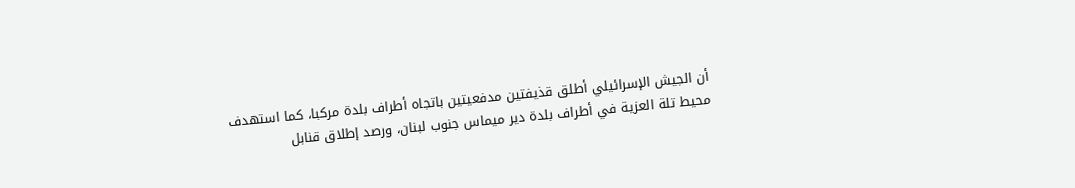أن الجيش الإسرائيلي أطلق قذيفتين مدفعيتين باتجاه أطراف بلدة مركبا، كما استهدف محيط تلة العزية في أطراف بلدة دير ميماس جنوب لبنان، ورصد إطلاق قنابل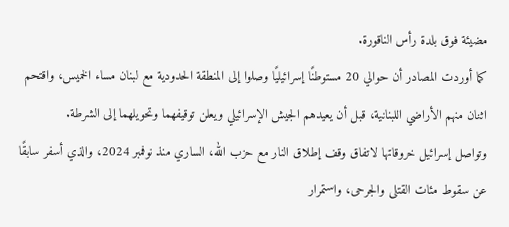مضيئة فوق بلدة رأس الناقورة.
كما أوردت المصادر أن حوالي 20 مستوطنًا إسرائيليًا وصلوا إلى المنطقة الحدودية مع لبنان مساء الخميس، واقتحم اثنان منهم الأراضي اللبنانية، قبل أن يعيدهم الجيش الإسرائيلي ويعلن توقيفهما وتحويلهما إلى الشرطة.
وتواصل إسرائيل خروقاتها لاتفاق وقف إطلاق النار مع حزب الله، الساري منذ نوفمبر 2024، والذي أسفر سابقًا عن سقوط مئات القتلى والجرحى، واستمرار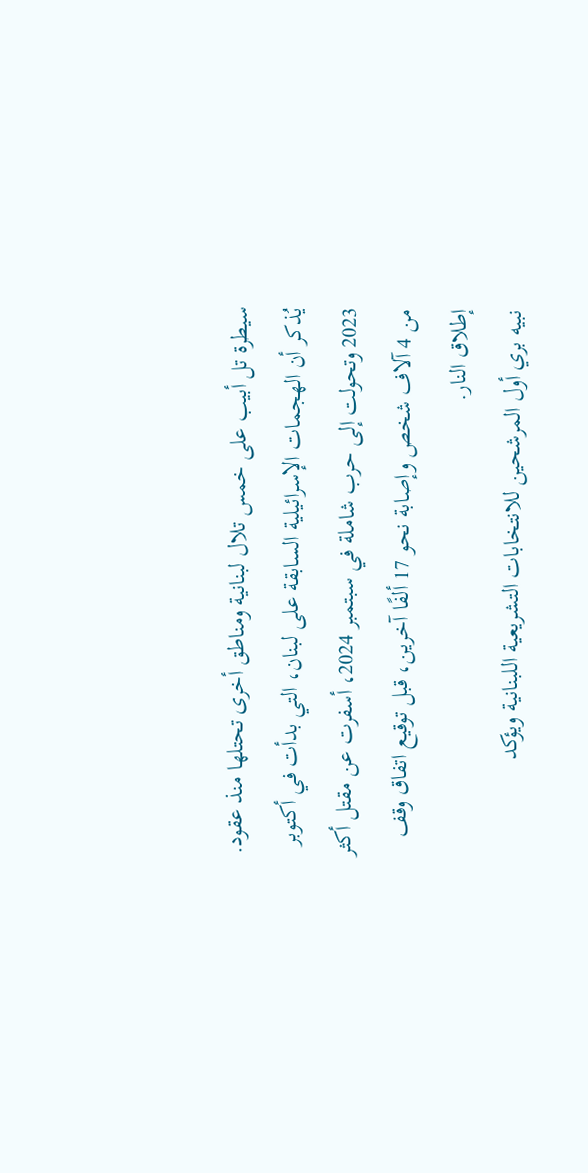سيطرة تل أبيب على خمس تلال لبنانية ومناطق أخرى تحتلها منذ عقود.
يُذكر أن الهجمات الإسرائيلية السابقة على لبنان، التي بدأت في أكتوبر 2023 وتحولت إلى حرب شاملة في سبتمبر 2024، أسفرت عن مقتل أكثر من 4 آلاف شخص وإصابة نحو 17 ألفًا آخرين، قبل توقيع اتفاق وقف إطلاق النار.
نبيه بري أول المرشحين للانتخابات التشريعية اللبنانية ويؤكد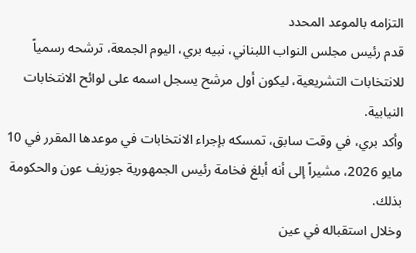التزامه بالموعد المحدد
قدم رئيس مجلس النواب اللبناني، نبيه بري، اليوم الجمعة، ترشحه رسمياً للانتخابات التشريعية، ليكون أول مرشح يسجل اسمه على لوائح الانتخابات النيابية.
وأكد بري، في وقت سابق، تمسكه بإجراء الانتخابات في موعدها المقرر في 10 مايو 2026، مشيراً إلى أنه أبلغ فخامة رئيس الجمهورية جوزيف عون والحكومة بذلك.
وخلال استقباله في عين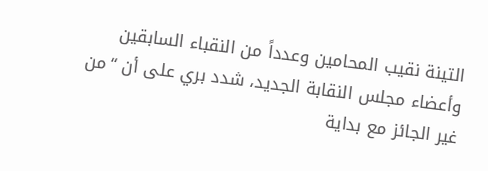التينة نقيب المحامين وعدداً من النقباء السابقين وأعضاء مجلس النقابة الجديد، شدد بري على أن “من غير الجائز مع بداية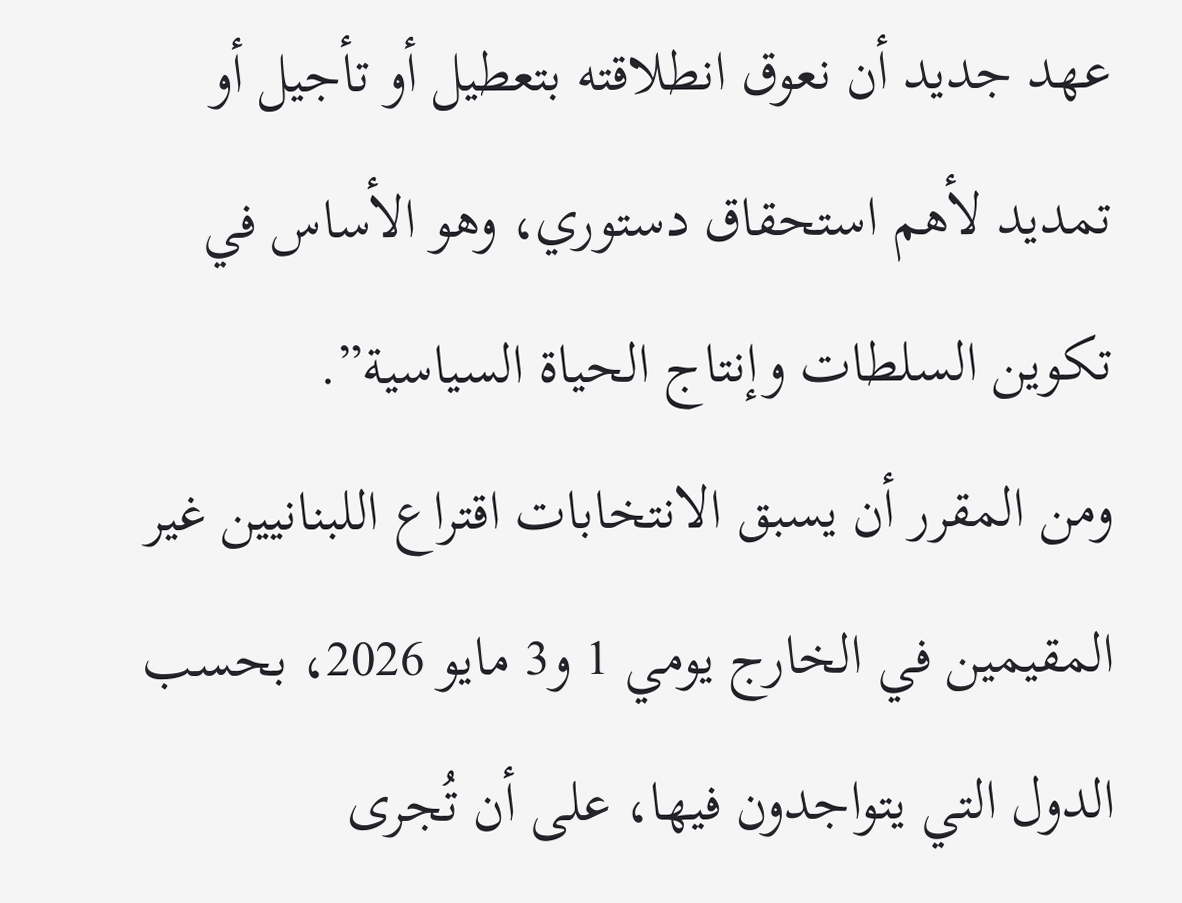عهد جديد أن نعوق انطلاقته بتعطيل أو تأجيل أو تمديد لأهم استحقاق دستوري، وهو الأساس في تكوين السلطات وإنتاج الحياة السياسية”.
ومن المقرر أن يسبق الانتخابات اقتراع اللبنانيين غير المقيمين في الخارج يومي 1 و3 مايو 2026، بحسب الدول التي يتواجدون فيها، على أن تُجرى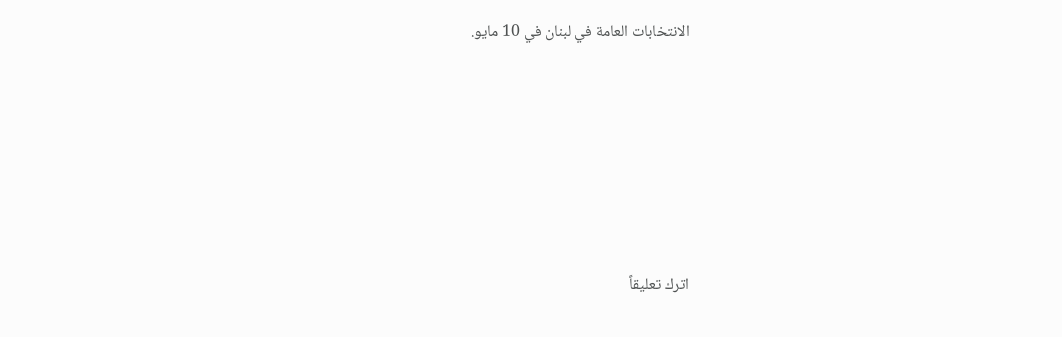الانتخابات العامة في لبنان في 10 مايو.






اترك تعليقاً